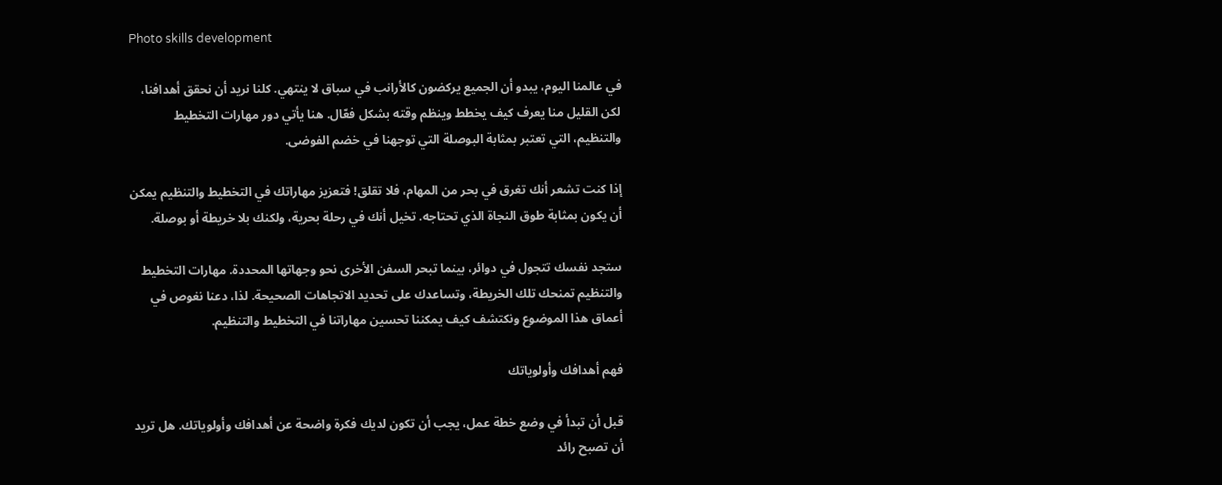Photo skills development

في عالمنا اليوم، يبدو أن الجميع يركضون كالأرانب في سباق لا ينتهي. كلنا نريد أن نحقق أهدافنا، لكن القليل منا يعرف كيف يخطط وينظم وقته بشكل فعّال. هنا يأتي دور مهارات التخطيط والتنظيم، التي تعتبر بمثابة البوصلة التي توجهنا في خضم الفوضى.

إذا كنت تشعر أنك تغرق في بحر من المهام، فلا تقلق! فتعزيز مهاراتك في التخطيط والتنظيم يمكن أن يكون بمثابة طوق النجاة الذي تحتاجه. تخيل أنك في رحلة بحرية، ولكنك بلا خريطة أو بوصلة.

ستجد نفسك تتجول في دوائر، بينما تبحر السفن الأخرى نحو وجهاتها المحددة. مهارات التخطيط والتنظيم تمنحك تلك الخريطة، وتساعدك على تحديد الاتجاهات الصحيحة. لذا، دعنا نغوص في أعماق هذا الموضوع ونكتشف كيف يمكننا تحسين مهاراتنا في التخطيط والتنظيم.

فهم أهدافك وأولوياتك

قبل أن تبدأ في وضع خطة عمل، يجب أن تكون لديك فكرة واضحة عن أهدافك وأولوياتك. هل تريد أن تصبح رائد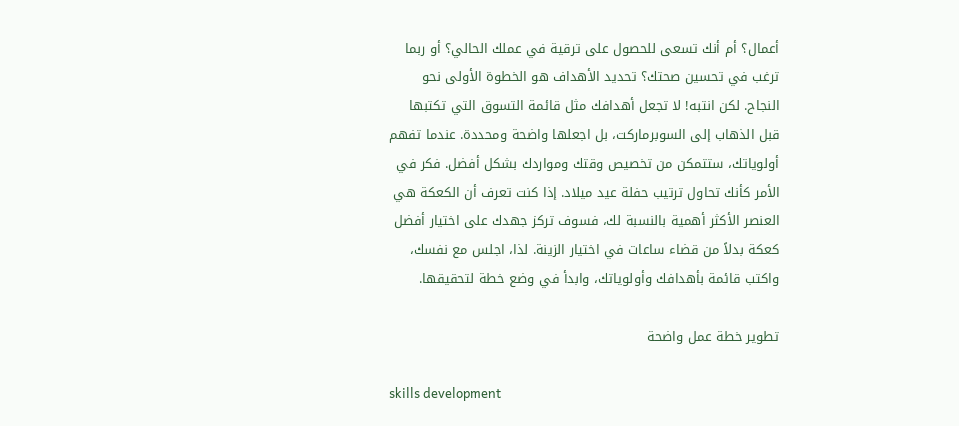أعمال؟ أم أنك تسعى للحصول على ترقية في عملك الحالي؟ أو ربما ترغب في تحسين صحتك؟ تحديد الأهداف هو الخطوة الأولى نحو النجاح. لكن انتبه! لا تجعل أهدافك مثل قائمة التسوق التي تكتبها قبل الذهاب إلى السوبرماركت، بل اجعلها واضحة ومحددة. عندما تفهم أولوياتك، ستتمكن من تخصيص وقتك ومواردك بشكل أفضل. فكر في الأمر كأنك تحاول ترتيب حفلة عيد ميلاد. إذا كنت تعرف أن الكعكة هي العنصر الأكثر أهمية بالنسبة لك، فسوف تركز جهدك على اختيار أفضل كعكة بدلاً من قضاء ساعات في اختيار الزينة. لذا، اجلس مع نفسك، واكتب قائمة بأهدافك وأولوياتك، وابدأ في وضع خطة لتحقيقها.

تطوير خطة عمل واضحة

skills development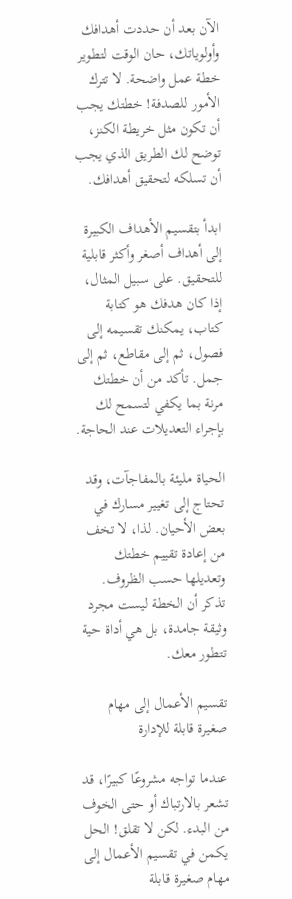الآن بعد أن حددت أهدافك وأولوياتك، حان الوقت لتطوير خطة عمل واضحة. لا تترك الأمور للصدفة! خطتك يجب أن تكون مثل خريطة الكنز، توضح لك الطريق الذي يجب أن تسلكه لتحقيق أهدافك.

ابدأ بتقسيم الأهداف الكبيرة إلى أهداف أصغر وأكثر قابلية للتحقيق. على سبيل المثال، إذا كان هدفك هو كتابة كتاب، يمكنك تقسيمه إلى فصول، ثم إلى مقاطع، ثم إلى جمل. تأكد من أن خطتك مرنة بما يكفي لتسمح لك بإجراء التعديلات عند الحاجة.

الحياة مليئة بالمفاجآت، وقد تحتاج إلى تغيير مسارك في بعض الأحيان. لذا، لا تخف من إعادة تقييم خطتك وتعديلها حسب الظروف. تذكر أن الخطة ليست مجرد وثيقة جامدة، بل هي أداة حية تتطور معك.

تقسيم الأعمال إلى مهام صغيرة قابلة للإدارة

عندما تواجه مشروعًا كبيرًا، قد تشعر بالارتباك أو حتى الخوف من البدء. لكن لا تقلق! الحل يكمن في تقسيم الأعمال إلى مهام صغيرة قابلة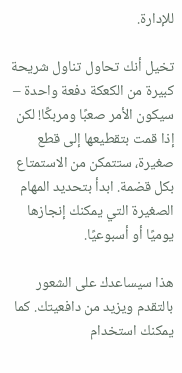للإدارة.

تخيل أنك تحاول تناول شريحة كبيرة من الكعكة دفعة واحدة – سيكون الأمر صعبًا ومربكًا! لكن إذا قمت بتقطيعها إلى قطع صغيرة، ستتمكن من الاستمتاع بكل قضمة. ابدأ بتحديد المهام الصغيرة التي يمكنك إنجازها يوميًا أو أسبوعيًا.

هذا سيساعدك على الشعور بالتقدم ويزيد من دافعيتك. كما يمكنك استخدام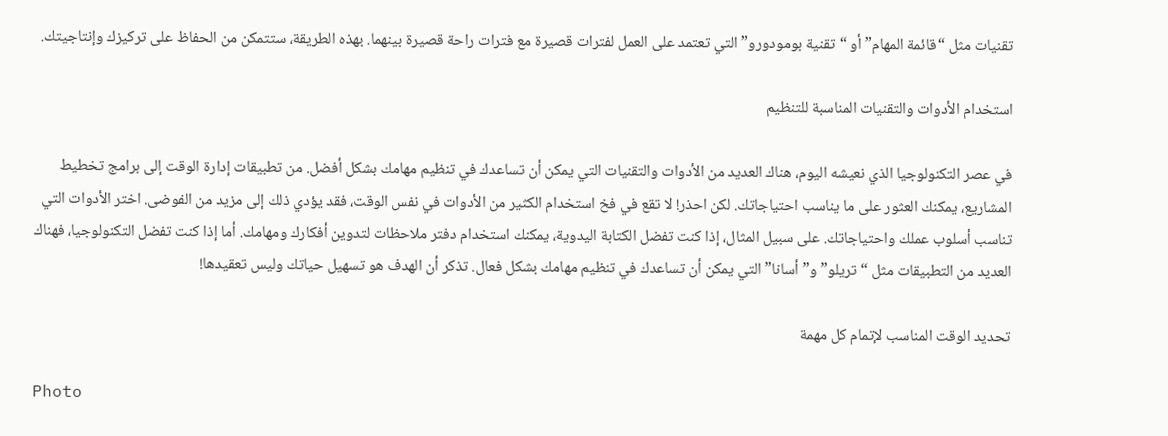تقنيات مثل “قائمة المهام” أو “تقنية بومودورو” التي تعتمد على العمل لفترات قصيرة مع فترات راحة قصيرة بينهما. بهذه الطريقة، ستتمكن من الحفاظ على تركيزك وإنتاجيتك.

استخدام الأدوات والتقنيات المناسبة للتنظيم

في عصر التكنولوجيا الذي نعيشه اليوم، هناك العديد من الأدوات والتقنيات التي يمكن أن تساعدك في تنظيم مهامك بشكل أفضل. من تطبيقات إدارة الوقت إلى برامج تخطيط المشاريع، يمكنك العثور على ما يناسب احتياجاتك. لكن احذر! لا تقع في فخ استخدام الكثير من الأدوات في نفس الوقت، فقد يؤدي ذلك إلى مزيد من الفوضى. اختر الأدوات التي تناسب أسلوب عملك واحتياجاتك. على سبيل المثال، إذا كنت تفضل الكتابة اليدوية، يمكنك استخدام دفتر ملاحظات لتدوين أفكارك ومهامك. أما إذا كنت تفضل التكنولوجيا، فهناك العديد من التطبيقات مثل “تريلو” و”أسانا” التي يمكن أن تساعدك في تنظيم مهامك بشكل فعال. تذكر أن الهدف هو تسهيل حياتك وليس تعقيدها!

تحديد الوقت المناسب لإتمام كل مهمة

Photo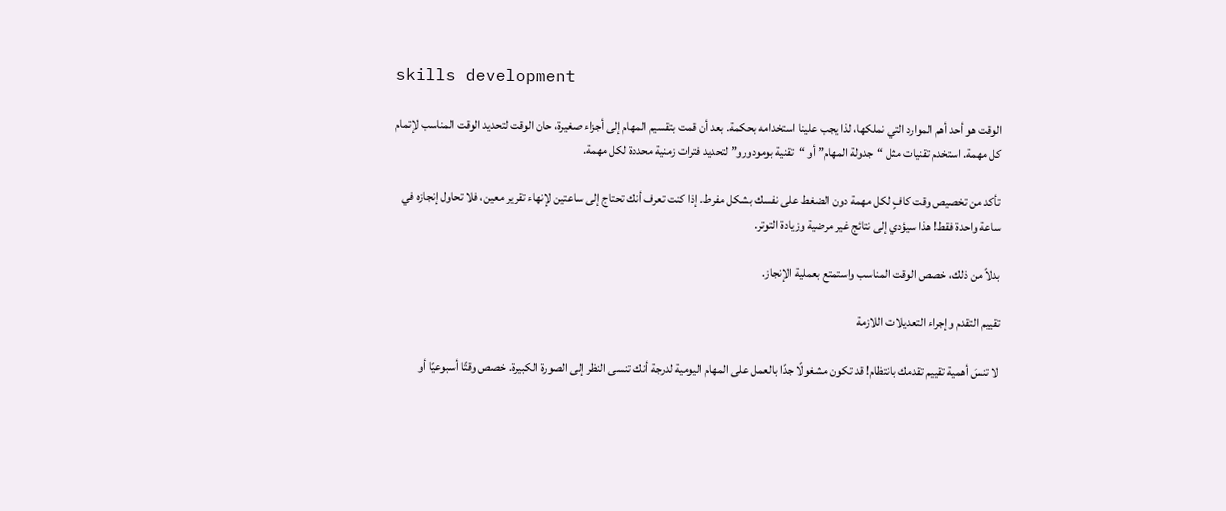skills development

الوقت هو أحد أهم الموارد التي نملكها، لذا يجب علينا استخدامه بحكمة. بعد أن قمت بتقسيم المهام إلى أجزاء صغيرة، حان الوقت لتحديد الوقت المناسب لإتمام كل مهمة. استخدم تقنيات مثل “جدولة المهام” أو “تقنية بومودورو” لتحديد فترات زمنية محددة لكل مهمة.

تأكد من تخصيص وقت كافٍ لكل مهمة دون الضغط على نفسك بشكل مفرط. إذا كنت تعرف أنك تحتاج إلى ساعتين لإنهاء تقرير معين، فلا تحاول إنجازه في ساعة واحدة فقط! هذا سيؤدي إلى نتائج غير مرضية وزيادة التوتر.

بدلاً من ذلك، خصص الوقت المناسب واستمتع بعملية الإنجاز.

تقييم التقدم وإجراء التعديلات اللازمة

لا تنسَ أهمية تقييم تقدمك بانتظام! قد تكون مشغولًا جدًا بالعمل على المهام اليومية لدرجة أنك تنسى النظر إلى الصورة الكبيرة. خصص وقتًا أسبوعيًا أو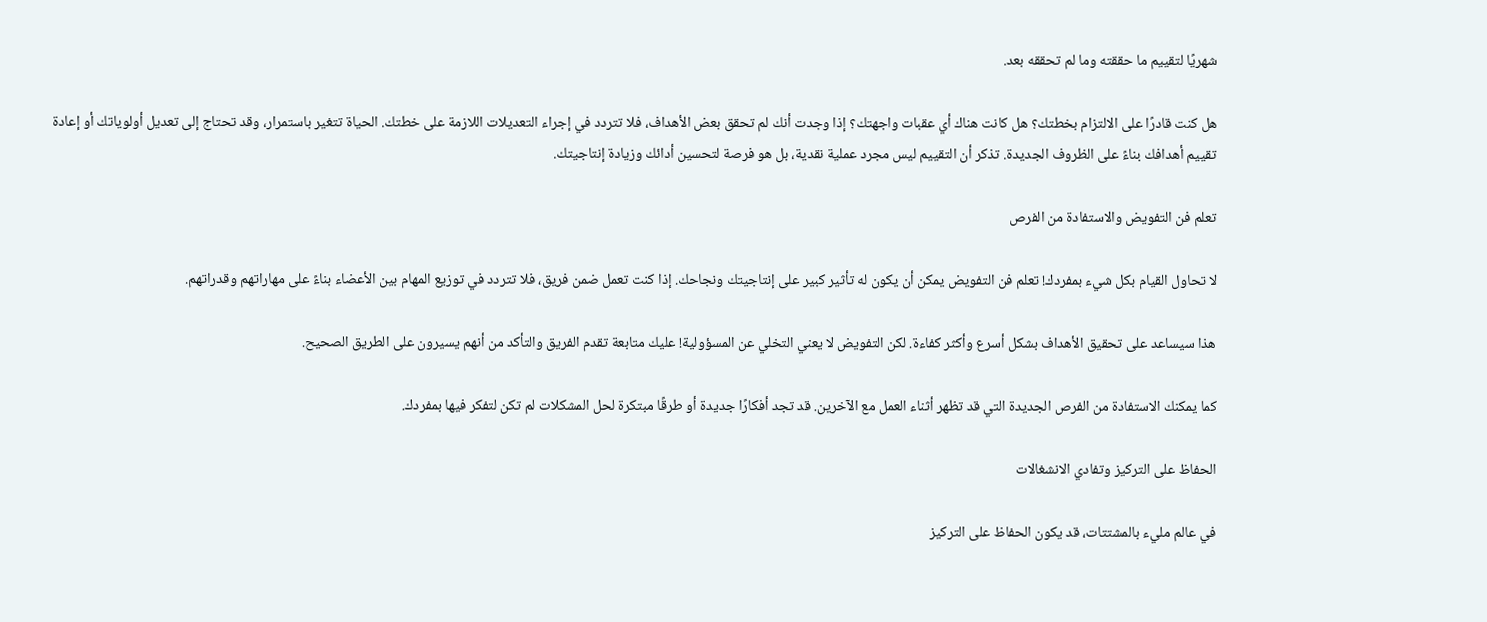شهريًا لتقييم ما حققته وما لم تحققه بعد.

هل كنت قادرًا على الالتزام بخطتك؟ هل كانت هناك أي عقبات واجهتك؟ إذا وجدت أنك لم تحقق بعض الأهداف، فلا تتردد في إجراء التعديلات اللازمة على خطتك. الحياة تتغير باستمرار، وقد تحتاج إلى تعديل أولوياتك أو إعادة تقييم أهدافك بناءً على الظروف الجديدة. تذكر أن التقييم ليس مجرد عملية نقدية، بل هو فرصة لتحسين أدائك وزيادة إنتاجيتك.

تعلم فن التفويض والاستفادة من الفرص

لا تحاول القيام بكل شيء بمفردك! تعلم فن التفويض يمكن أن يكون له تأثير كبير على إنتاجيتك ونجاحك. إذا كنت تعمل ضمن فريق، فلا تتردد في توزيع المهام بين الأعضاء بناءً على مهاراتهم وقدراتهم.

هذا سيساعد على تحقيق الأهداف بشكل أسرع وأكثر كفاءة. لكن التفويض لا يعني التخلي عن المسؤولية! عليك متابعة تقدم الفريق والتأكد من أنهم يسيرون على الطريق الصحيح.

كما يمكنك الاستفادة من الفرص الجديدة التي قد تظهر أثناء العمل مع الآخرين. قد تجد أفكارًا جديدة أو طرقًا مبتكرة لحل المشكلات لم تكن لتفكر فيها بمفردك.

الحفاظ على التركيز وتفادي الانشغالات

في عالم مليء بالمشتتات، قد يكون الحفاظ على التركيز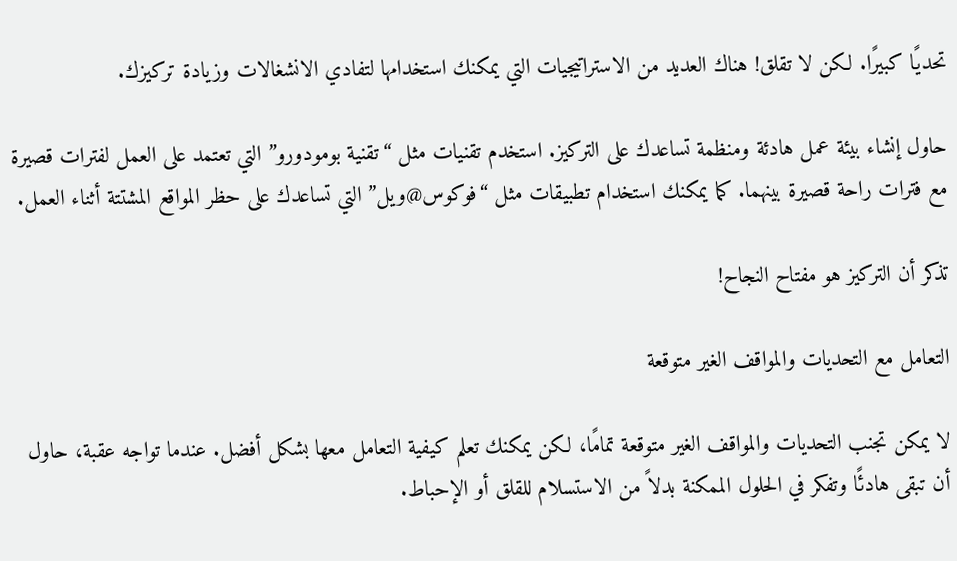تحديًا كبيرًا. لكن لا تقلق! هناك العديد من الاستراتيجيات التي يمكنك استخدامها لتفادي الانشغالات وزيادة تركيزك.

حاول إنشاء بيئة عمل هادئة ومنظمة تساعدك على التركيز. استخدم تقنيات مثل “تقنية بومودورو” التي تعتمد على العمل لفترات قصيرة مع فترات راحة قصيرة بينهما. كما يمكنك استخدام تطبيقات مثل “فوكوس@ويل” التي تساعدك على حظر المواقع المشتتة أثناء العمل.

تذكر أن التركيز هو مفتاح النجاح!

التعامل مع التحديات والمواقف الغير متوقعة

لا يمكن تجنب التحديات والمواقف الغير متوقعة تمامًا، لكن يمكنك تعلم كيفية التعامل معها بشكل أفضل. عندما تواجه عقبة، حاول أن تبقى هادئًا وتفكر في الحلول الممكنة بدلاً من الاستسلام للقلق أو الإحباط.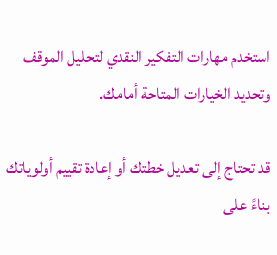استخدم مهارات التفكير النقدي لتحليل الموقف وتحديد الخيارات المتاحة أمامك.

قد تحتاج إلى تعديل خطتك أو إعادة تقييم أولوياتك بناءً على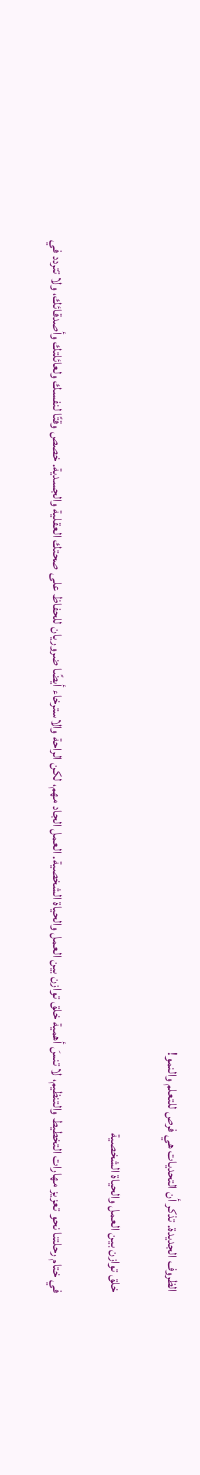الظروف الجديدة. تذكر أن التحديات هي فرص للتعلم والنمو!

خلق توازن بين العمل والحياة الشخصية

في ختام رحلتنا نحو تعزيز مهارات التخطيط والتنظيم، لا تنسَ أهمية خلق توازن بين العمل والحياة الشخصية. العمل الجاد مهم، لكن الراحة والاسترخاء أيضًا ضروريان للحفاظ على صحتك العقلية والجسدية. خصص وقتًا لنفسك ولعائلتك وأصدقائك، ولا تتردد في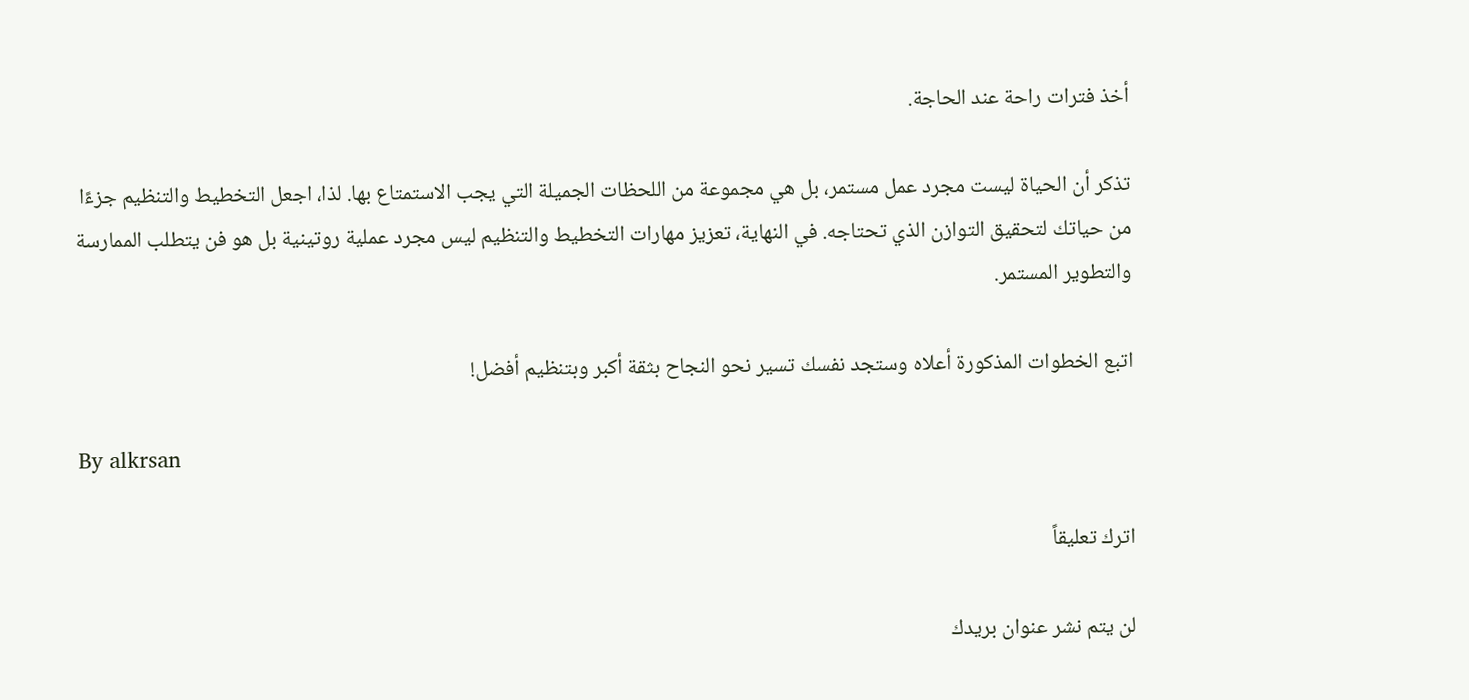أخذ فترات راحة عند الحاجة.

تذكر أن الحياة ليست مجرد عمل مستمر، بل هي مجموعة من اللحظات الجميلة التي يجب الاستمتاع بها. لذا، اجعل التخطيط والتنظيم جزءًا من حياتك لتحقيق التوازن الذي تحتاجه. في النهاية، تعزيز مهارات التخطيط والتنظيم ليس مجرد عملية روتينية بل هو فن يتطلب الممارسة والتطوير المستمر.

اتبع الخطوات المذكورة أعلاه وستجد نفسك تسير نحو النجاح بثقة أكبر وبتنظيم أفضل!

By alkrsan

اترك تعليقاً

لن يتم نشر عنوان بريدك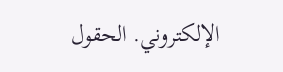الإلكتروني. الحقول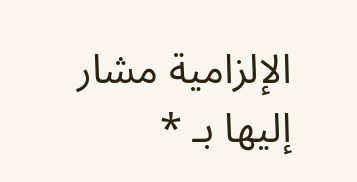الإلزامية مشار إليها بـ *